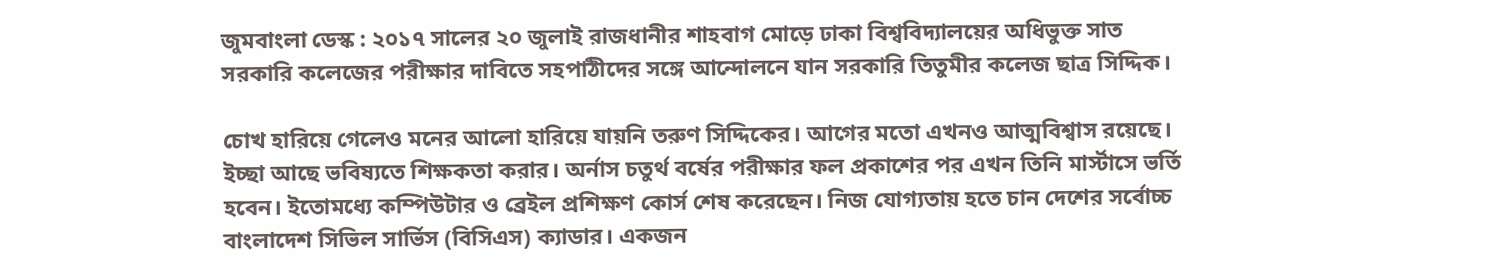জুমবাংলা ডেস্ক : ২০১৭ সালের ২০ জুলাই রাজধানীর শাহবাগ মোড়ে ঢাকা বিশ্ববিদ্যালয়ের অধিভুক্ত সাত সরকারি কলেজের পরীক্ষার দাবিতে সহপাঠীদের সঙ্গে আন্দোলনে যান সরকারি তিতুমীর কলেজ ছাত্র সিদ্দিক।

চোখ হারিয়ে গেলেও মনের আলো হারিয়ে যায়নি তরুণ সিদ্দিকের। আগের মতো এখনও আত্মবিশ্বাস রয়েছে। ইচ্ছা আছে ভবিষ্যতে শিক্ষকতা করার। অর্নাস চতুর্থ বর্ষের পরীক্ষার ফল প্রকাশের পর এখন তিনি মার্স্টাসে ভর্তি হবেন। ইতোমধ্যে কম্পিউটার ও ব্রেইল প্রশিক্ষণ কোর্স শেষ করেছেন। নিজ যোগ্যতায় হতে চান দেশের সর্বোচ্চ বাংলাদেশ সিভিল সার্ভিস (বিসিএস) ক্যাডার। একজন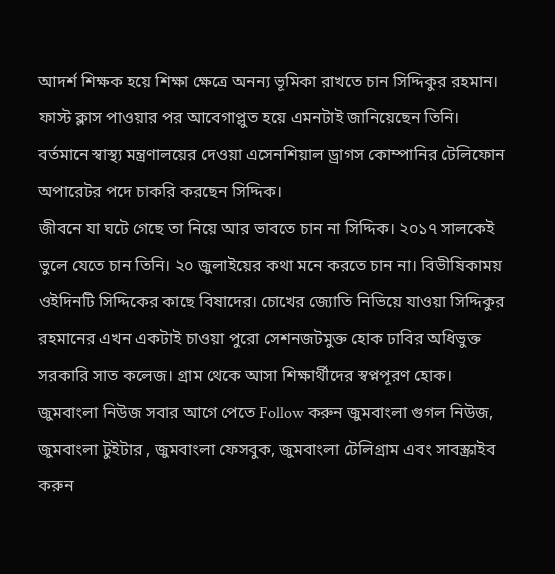আদর্শ শিক্ষক হয়ে শিক্ষা ক্ষেত্রে অনন্য ভূমিকা রাখতে চান সিদ্দিকুর রহমান। ফাস্ট ক্লাস পাওয়ার পর আবেগাপ্লুত হয়ে এমনটাই জানিয়েছেন তিনি।
বর্তমানে স্বাস্থ্য মন্ত্রণালয়ের দেওয়া এসেনশিয়াল ড্রাগস কোম্পানির টেলিফোন অপারেটর পদে চাকরি করছেন সিদ্দিক।
জীবনে যা ঘটে গেছে তা নিয়ে আর ভাবতে চান না সিদ্দিক। ২০১৭ সালকেই ভুলে যেতে চান তিনি। ২০ জুলাইয়ের কথা মনে করতে চান না। বিভীষিকাময় ওইদিনটি সিদ্দিকের কাছে বিষাদের। চোখের জ্যোতি নিভিয়ে যাওয়া সিদ্দিকুর রহমানের এখন একটাই চাওয়া পুরো সেশনজটমুক্ত হোক ঢাবির অধিভুক্ত সরকারি সাত কলেজ। গ্রাম থেকে আসা শিক্ষার্থীদের স্বপ্নপূরণ হোক।
জুমবাংলা নিউজ সবার আগে পেতে Follow করুন জুমবাংলা গুগল নিউজ, জুমবাংলা টুইটার , জুমবাংলা ফেসবুক, জুমবাংলা টেলিগ্রাম এবং সাবস্ক্রাইব করুন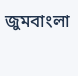জুমবাংলা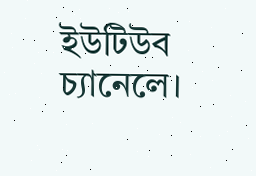ইউটিউব চ্যানেলে।